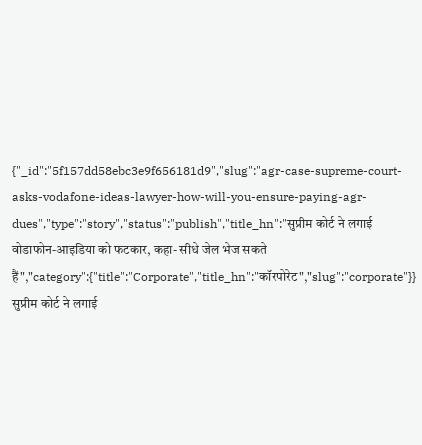{"_id":"5f157dd58ebc3e9f656181d9","slug":"agr-case-supreme-court-asks-vodafone-ideas-lawyer-how-will-you-ensure-paying-agr-dues","type":"story","status":"publish","title_hn":"सुप्रीम कोर्ट ने लगाई वोडाफोन-आइडिया को फटकार, कहा- सीधे जेल भेज सकते हैं","category":{"title":"Corporate","title_hn":"कॉरपोरेट","slug":"corporate"}}
सुप्रीम कोर्ट ने लगाई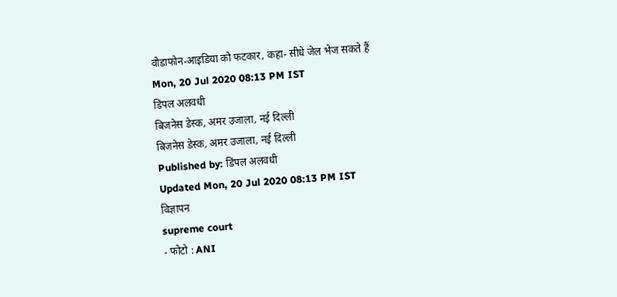वोडाफोन-आइडिया को फटकार, कहा- सीधे जेल भेज सकते हैं
Mon, 20 Jul 2020 08:13 PM IST
डिंपल अलवधी
बिजनेस डेस्क, अमर उजाला, नई दिल्ली
बिजनेस डेस्क, अमर उजाला, नई दिल्ली
Published by: डिंपल अलवधी
Updated Mon, 20 Jul 2020 08:13 PM IST
विज्ञापन
supreme court
- फोटो : ANI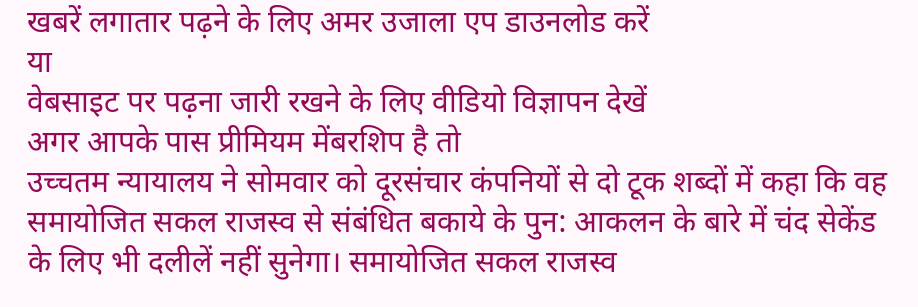खबरें लगातार पढ़ने के लिए अमर उजाला एप डाउनलोड करें
या
वेबसाइट पर पढ़ना जारी रखने के लिए वीडियो विज्ञापन देखें
अगर आपके पास प्रीमियम मेंबरशिप है तो
उच्चतम न्यायालय ने सोमवार को दूरसंचार कंपनियों से दो टूक शब्दों में कहा कि वह समायोजित सकल राजस्व से संबंधित बकाये के पुन: आकलन के बारे में चंद सेकेंड के लिए भी दलीलें नहीं सुनेगा। समायोजित सकल राजस्व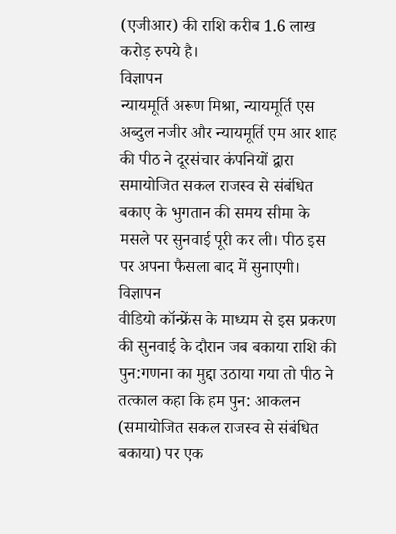(एजीआर) की राशि करीब 1.6 लाख करोड़ रुपये है।
विज्ञापन
न्यायमूर्ति अरूण मिश्रा, न्यायमूर्ति एस अब्दुल नजीर और न्यायमूर्ति एम आर शाह की पीठ ने दूरसंचार कंपनियों द्वारा समायोजित सकल राजस्व से संबंधित बकाए के भुगतान की समय सीमा के मसले पर सुनवाई पूरी कर ली। पीठ इस पर अपना फैसला बाद में सुनाएगी।
विज्ञापन
वीडियो कॉन्फ्रेंस के माध्यम से इस प्रकरण की सुनवाई के दौरान जब बकाया राशि की पुन:गणना का मुद्दा उठाया गया तो पीठ ने तत्काल कहा कि हम पुन: आकलन (समायोजित सकल राजस्व से संबंधित बकाया) पर एक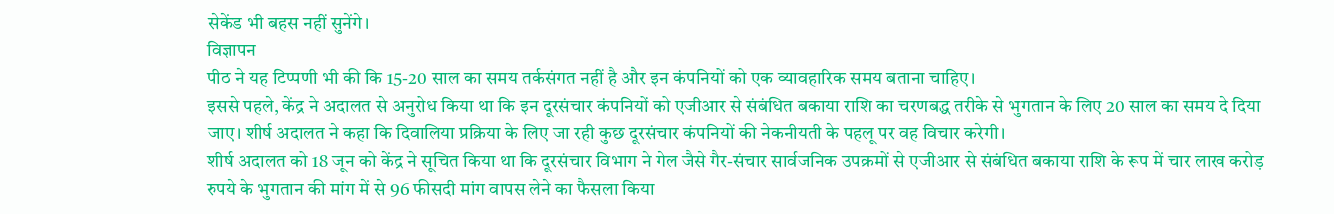सेकेंड भी बहस नहीं सुनेंगे।
विज्ञापन
पीठ ने यह टिप्पणी भी की कि 15-20 साल का समय तर्कसंगत नहीं है और इन कंपनियों को एक व्यावहारिक समय बताना चाहिए।
इससे पहले, केंद्र ने अदालत से अनुरोध किया था कि इन दूरसंचार कंपनियों को एजीआर से संबंधित बकाया राशि का चरणबद्ध तरीके से भुगतान के लिए 20 साल का समय दे दिया जाए। शीर्ष अदालत ने कहा कि दिवालिया प्रक्रिया के लिए जा रही कुछ दूरसंचार कंपनियों की नेकनीयती के पहलू पर वह विचार करेगी।
शीर्ष अदालत को 18 जून को केंद्र ने सूचित किया था कि दूरसंचार विभाग ने गेल जैसे गैर-संचार सार्वजनिक उपक्रमों से एजीआर से संबंधित बकाया राशि के रूप में चार लाख करोड़ रुपये के भुगतान की मांग में से 96 फीसदी मांग वापस लेने का फैसला किया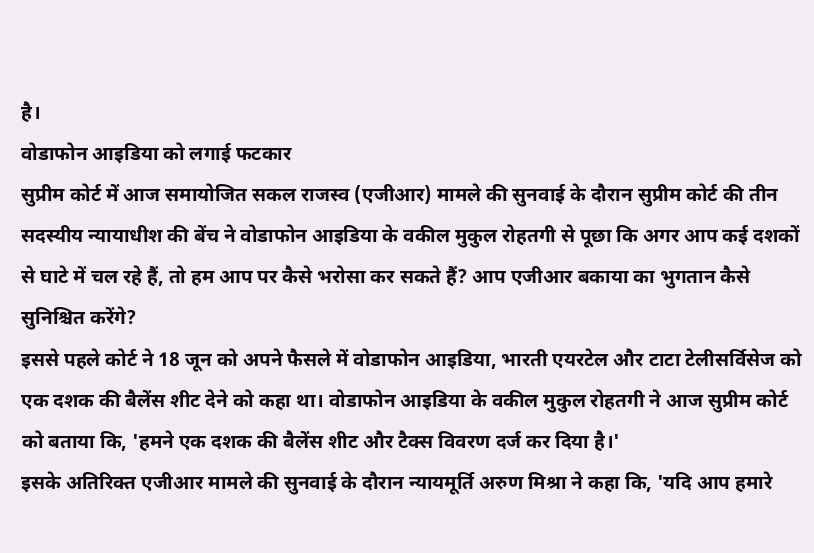है।
वोडाफोन आइडिया को लगाई फटकार
सुप्रीम कोर्ट में आज समायोजित सकल राजस्व (एजीआर) मामले की सुनवाई के दौरान सुप्रीम कोर्ट की तीन सदस्यीय न्यायाधीश की बेंच ने वोडाफोन आइडिया के वकील मुकुल रोहतगी से पूछा कि अगर आप कई दशकों से घाटे में चल रहे हैं, तो हम आप पर कैसे भरोसा कर सकते हैं? आप एजीआर बकाया का भुगतान कैसे सुनिश्चित करेंगे?
इससे पहले कोर्ट ने 18 जून को अपने फैसले में वोडाफोन आइडिया, भारती एयरटेल और टाटा टेलीसर्विसेज को एक दशक की बैलेंस शीट देने को कहा था। वोडाफोन आइडिया के वकील मुकुल रोहतगी ने आज सुप्रीम कोर्ट को बताया कि, 'हमने एक दशक की बैलेंस शीट और टैक्स विवरण दर्ज कर दिया है।'
इसके अतिरिक्त एजीआर मामले की सुनवाई के दौरान न्यायमूर्ति अरुण मिश्रा ने कहा कि, 'यदि आप हमारे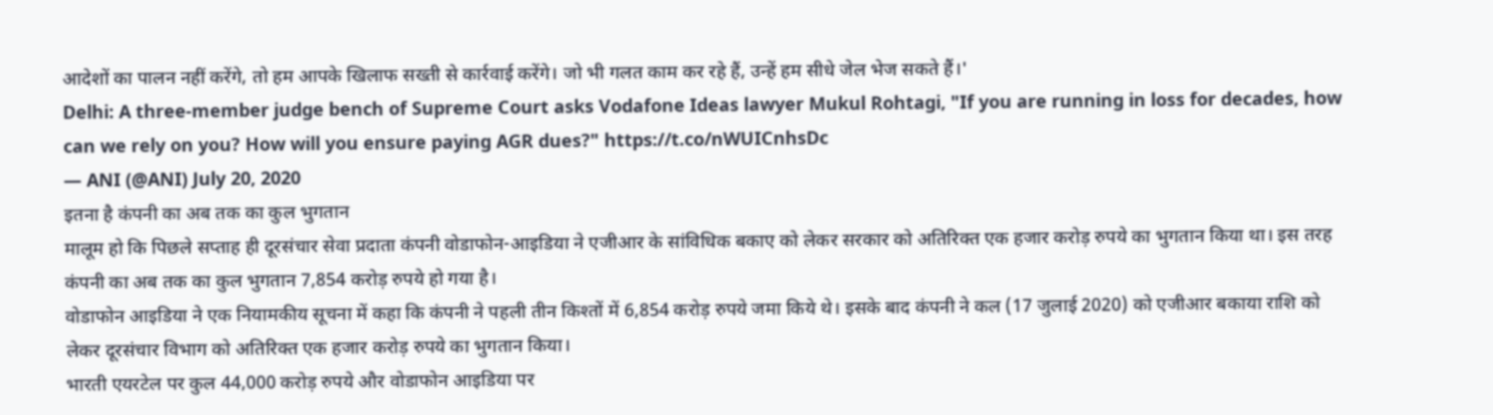आदेशों का पालन नहीं करेंगे, तो हम आपके खिलाफ सख्ती से कार्रवाई करेंगे। जो भी गलत काम कर रहे हैं, उन्हें हम सीधे जेल भेज सकते हैं।'
Delhi: A three-member judge bench of Supreme Court asks Vodafone Ideas lawyer Mukul Rohtagi, "If you are running in loss for decades, how can we rely on you? How will you ensure paying AGR dues?" https://t.co/nWUICnhsDc
— ANI (@ANI) July 20, 2020
इतना है कंपनी का अब तक का कुल भुगतान
मालूम हो कि पिछले सप्ताह ही दूरसंचार सेवा प्रदाता कंपनी वोडाफोन-आइडिया ने एजीआर के सांविधिक बकाए को लेकर सरकार को अतिरिक्त एक हजार करोड़ रुपये का भुगतान किया था। इस तरह कंपनी का अब तक का कुल भुगतान 7,854 करोड़ रुपये हो गया है।
वोडाफोन आइडिया ने एक नियामकीय सूचना में कहा कि कंपनी ने पहली तीन किश्तों में 6,854 करोड़ रुपये जमा किये थे। इसके बाद कंपनी ने कल (17 जुलाई 2020) को एजीआर बकाया राशि को लेकर दूरसंचार विभाग को अतिरिक्त एक हजार करोड़ रुपये का भुगतान किया।
भारती एयरटेल पर कुल 44,000 करोड़ रुपये और वोडाफोन आइडिया पर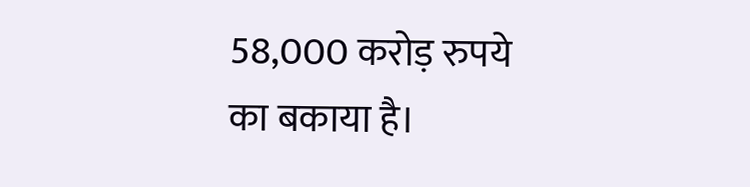58,000 करोड़ रुपये का बकाया है।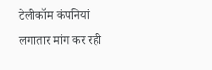टेलीकॉम कंपनियां लगातार मांग कर रही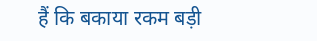हैं कि बकाया रकम बड़ी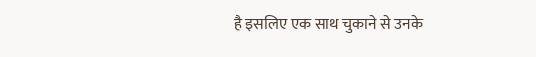है इसलिए एक साथ चुकाने से उनके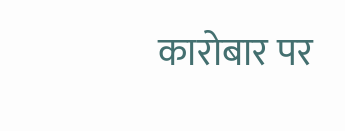कारोबार पर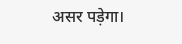असर पड़ेगा।